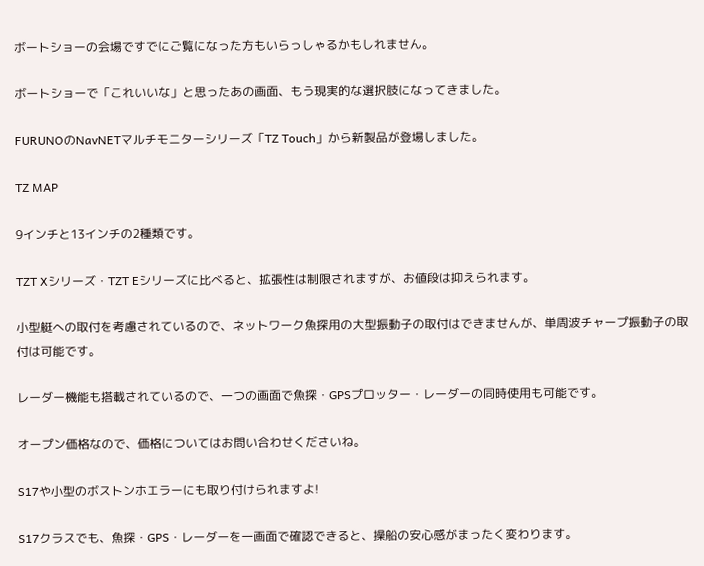ボートショーの会場ですでにご覧になった方もいらっしゃるかもしれません。

ボートショーで「これいいな」と思ったあの画面、もう現実的な選択肢になってきました。

FURUNOのNavNETマルチモニターシリーズ「TZ Touch」から新製品が登場しました。

TZ MAP

9インチと13インチの2種類です。

TZT Xシリーズ・TZT Eシリーズに比べると、拡張性は制限されますが、お値段は抑えられます。

小型艇への取付を考慮されているので、ネットワーク魚探用の大型振動子の取付はできませんが、単周波チャープ振動子の取付は可能です。

レーダー機能も搭載されているので、一つの画面で魚探・GPSプロッター・レーダーの同時使用も可能です。

オープン価格なので、価格についてはお問い合わせくださいね。

S17や小型のボストンホエラーにも取り付けられますよ!

S17クラスでも、魚探・GPS・レーダーを一画面で確認できると、操船の安心感がまったく変わります。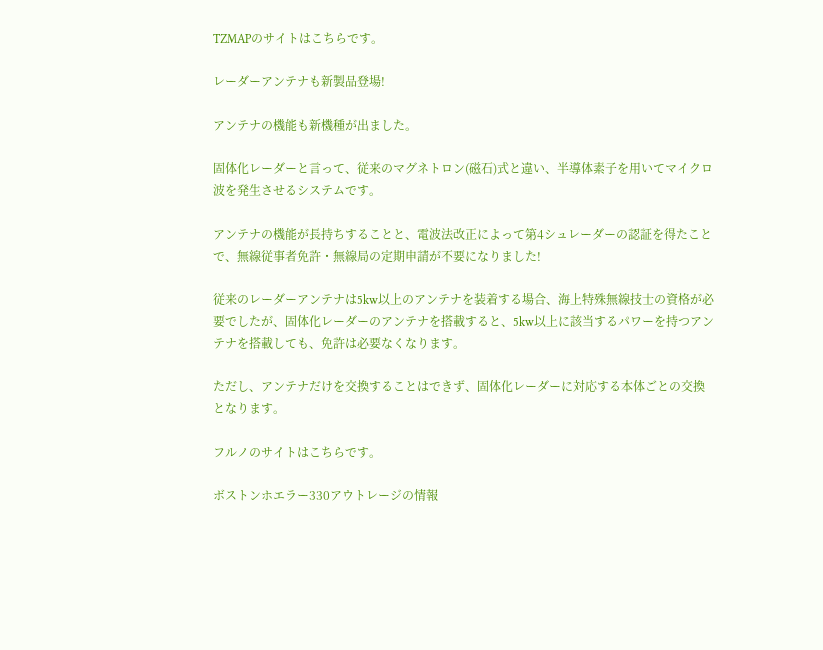TZMAPのサイトはこちらです。

レーダーアンテナも新製品登場!

アンテナの機能も新機種が出ました。

固体化レーダーと言って、従来のマグネトロン(磁石)式と違い、半導体素子を用いてマイクロ波を発生させるシステムです。

アンテナの機能が長持ちすることと、電波法改正によって第4シュレーダーの認証を得たことで、無線従事者免許・無線局の定期申請が不要になりました!

従来のレーダーアンテナは5kw以上のアンテナを装着する場合、海上特殊無線技士の資格が必要でしたが、固体化レーダーのアンテナを搭載すると、5kw以上に該当するパワーを持つアンテナを搭載しても、免許は必要なくなります。

ただし、アンテナだけを交換することはできず、固体化レーダーに対応する本体ごとの交換となります。

フルノのサイトはこちらです。

ボストンホエラー330アウトレージの情報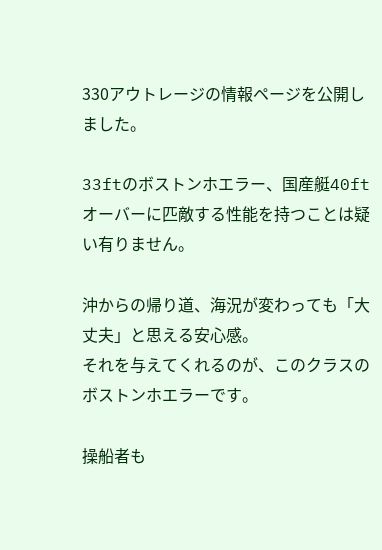330アウトレージの情報ページを公開しました。

33ftのボストンホエラー、国産艇40ftオーバーに匹敵する性能を持つことは疑い有りません。

沖からの帰り道、海況が変わっても「大丈夫」と思える安心感。
それを与えてくれるのが、このクラスのボストンホエラーです。

操船者も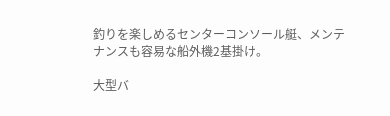釣りを楽しめるセンターコンソール艇、メンテナンスも容易な船外機2基掛け。

大型バ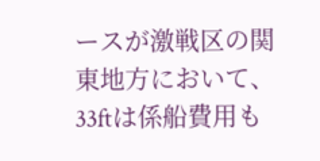ースが激戦区の関東地方において、33ftは係船費用も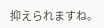抑えられますね。